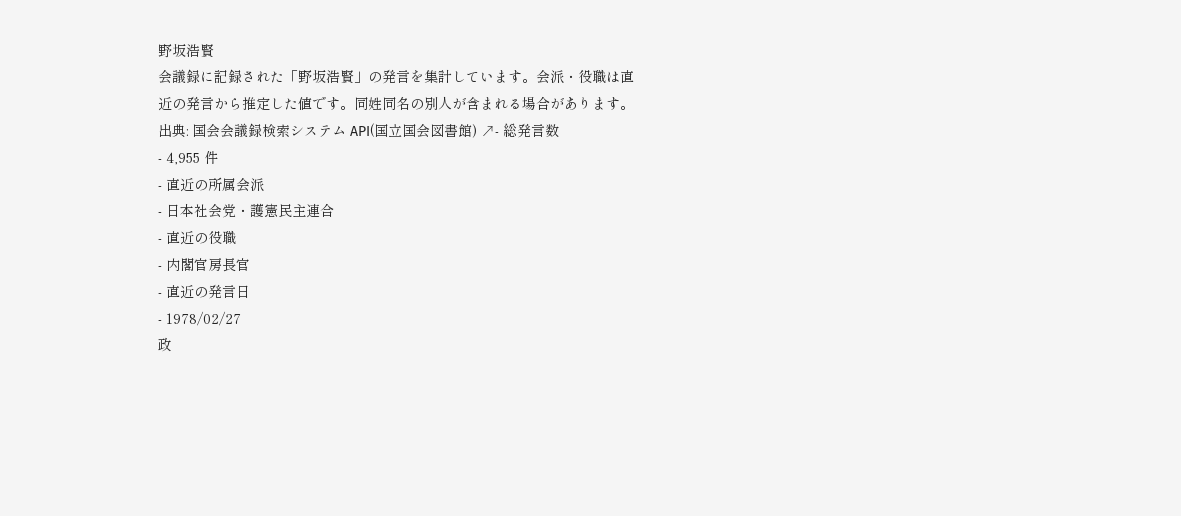野坂浩賢
会議録に記録された「野坂浩賢」の発言を集計しています。会派・役職は直近の発言から推定した値です。同姓同名の別人が含まれる場合があります。
出典: 国会会議録検索システム API(国立国会図書館) ↗- 総発言数
- 4,955 件
- 直近の所属会派
- 日本社会党・護憲民主連合
- 直近の役職
- 内閣官房長官
- 直近の発言日
- 1978/02/27
政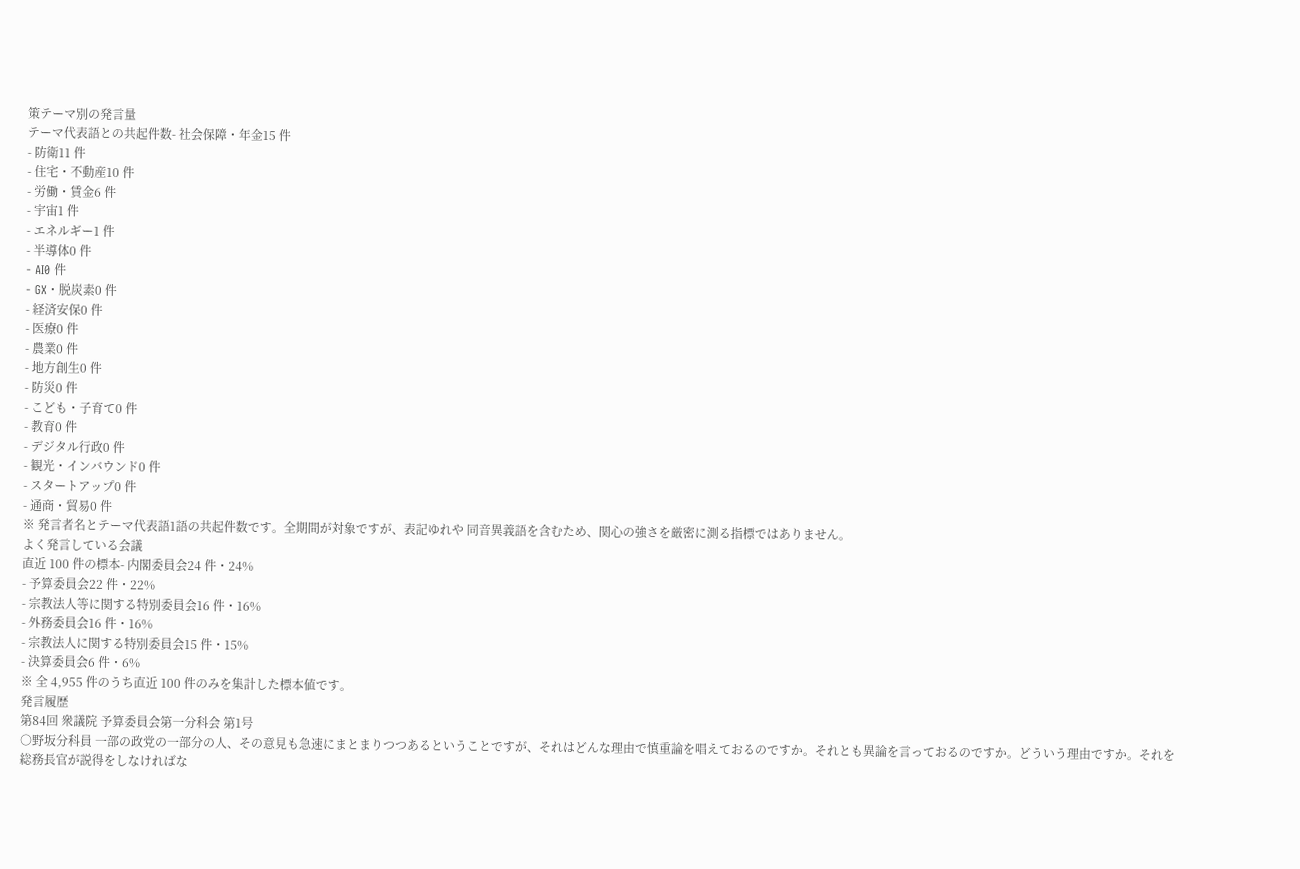策テーマ別の発言量
テーマ代表語との共起件数- 社会保障・年金15 件
- 防衛11 件
- 住宅・不動産10 件
- 労働・賃金6 件
- 宇宙1 件
- エネルギー1 件
- 半導体0 件
- AI0 件
- GX・脱炭素0 件
- 経済安保0 件
- 医療0 件
- 農業0 件
- 地方創生0 件
- 防災0 件
- こども・子育て0 件
- 教育0 件
- デジタル行政0 件
- 観光・インバウンド0 件
- スタートアップ0 件
- 通商・貿易0 件
※ 発言者名とテーマ代表語1語の共起件数です。全期間が対象ですが、表記ゆれや 同音異義語を含むため、関心の強さを厳密に測る指標ではありません。
よく発言している会議
直近 100 件の標本- 内閣委員会24 件・24%
- 予算委員会22 件・22%
- 宗教法人等に関する特別委員会16 件・16%
- 外務委員会16 件・16%
- 宗教法人に関する特別委員会15 件・15%
- 決算委員会6 件・6%
※ 全 4,955 件のうち直近 100 件のみを集計した標本値です。
発言履歴
第84回 衆議院 予算委員会第一分科会 第1号
○野坂分科員 一部の政党の一部分の人、その意見も急速にまとまりつつあるということですが、それはどんな理由で慎重論を唱えておるのですか。それとも異論を言っておるのですか。どういう理由ですか。それを総務長官が説得をしなければな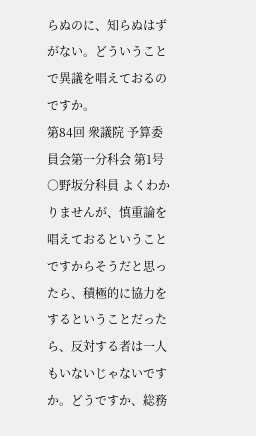らぬのに、知らぬはずがない。どういうことで異議を唱えておるのですか。
第84回 衆議院 予算委員会第一分科会 第1号
○野坂分科員 よくわかりませんが、慎重論を唱えておるということですからそうだと思ったら、積極的に協力をするということだったら、反対する者は一人もいないじゃないですか。どうですか、総務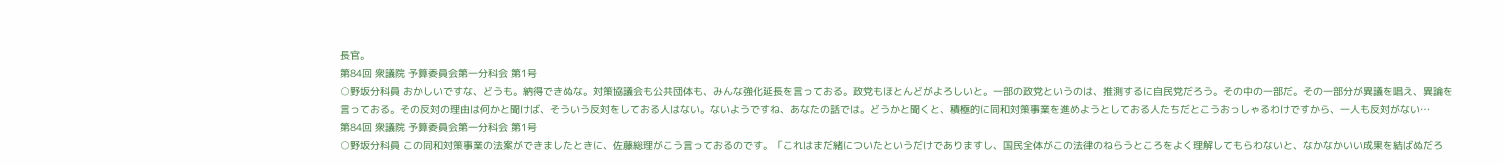長官。
第84回 衆議院 予算委員会第一分科会 第1号
○野坂分科員 おかしいですな、どうも。納得できぬな。対策協議会も公共団体も、みんな強化延長を言っておる。政党もほとんどがよろしいと。一部の政党というのは、推測するに自民党だろう。その中の一部だ。その一部分が異議を唱え、異論を言っておる。その反対の理由は何かと聞けば、そういう反対をしておる人はない。ないようですね、あなたの話では。どうかと聞くと、積極的に同和対策事業を進めようとしておる人たちだとこうおっしゃるわけですから、一人も反対がない…
第84回 衆議院 予算委員会第一分科会 第1号
○野坂分科員 この同和対策事業の法案ができましたときに、佐藤総理がこう言っておるのです。「これはまだ緒についたというだけでありますし、国民全体がこの法律のねらうところをよく理解してもらわないと、なかなかいい成果を結ばぬだろ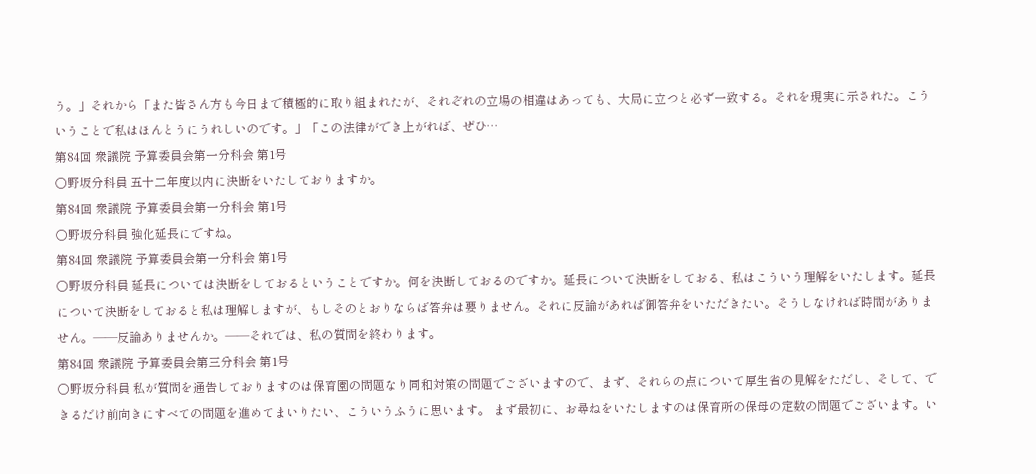う。」それから「また皆さん方も今日まで積極的に取り組まれたが、それぞれの立場の相違はあっても、大局に立つと必ず一致する。それを現実に示された。こういうことで私はほんとうにうれしいのです。」「この法律ができ上がれば、ぜひ…
第84回 衆議院 予算委員会第一分科会 第1号
○野坂分科員 五十二年度以内に決断をいたしておりますか。
第84回 衆議院 予算委員会第一分科会 第1号
○野坂分科員 強化延長にですね。
第84回 衆議院 予算委員会第一分科会 第1号
○野坂分科員 延長については決断をしておるということですか。何を決断しておるのですか。延長について決断をしておる、私はこういう理解をいたします。延長について決断をしておると私は理解しますが、もしそのとおりならば答弁は要りません。それに反論があれば御答弁をいただきたい。そうしなければ時間がありません。――反論ありませんか。――それでは、私の質問を終わります。
第84回 衆議院 予算委員会第三分科会 第1号
○野坂分科員 私が質問を通告しておりますのは保育園の問題なり同和対策の問題でございますので、まず、それらの点について厚生省の見解をただし、そして、できるだけ前向きにすべての問題を進めてまいりたい、こういうふうに思います。 まず最初に、お尋ねをいたしますのは保育所の保母の定数の問題でございます。い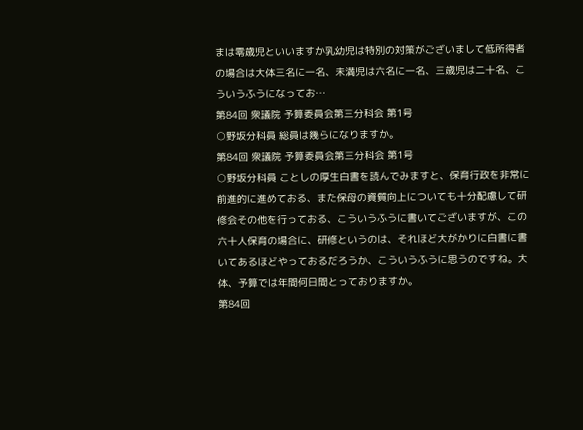まは零歳児といいますか乳幼児は特別の対策がございまして低所得者の場合は大体三名に一名、未満児は六名に一名、三歳児は二十名、こういうふうになってお…
第84回 衆議院 予算委員会第三分科会 第1号
○野坂分科員 総員は幾らになりますか。
第84回 衆議院 予算委員会第三分科会 第1号
○野坂分科員 ことしの厚生白書を読んでみますと、保育行政を非常に前進的に進めておる、また保母の資質向上についても十分配慮して研修会その他を行っておる、こういうふうに書いてございますが、この六十人保育の場合に、研修というのは、それほど大がかりに白書に書いてあるほどやっておるだろうか、こういうふうに思うのですね。大体、予算では年間何日間とっておりますか。
第84回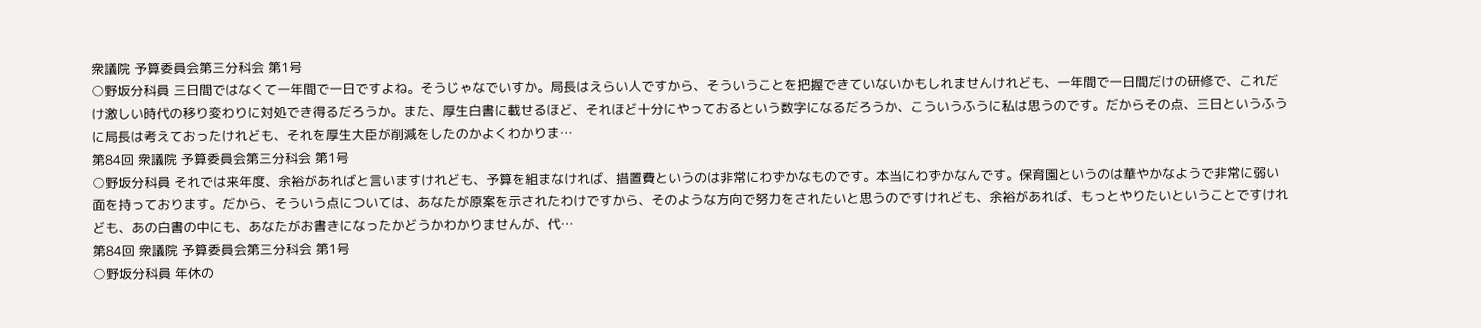衆議院 予算委員会第三分科会 第1号
○野坂分科員 三日間ではなくて一年間で一日ですよね。そうじゃなでいすか。局長はえらい人ですから、そういうことを把握できていないかもしれませんけれども、一年間で一日間だけの研修で、これだけ激しい時代の移り変わりに対処でき得るだろうか。また、厚生白書に載せるほど、それほど十分にやっておるという数字になるだろうか、こういうふうに私は思うのです。だからその点、三日というふうに局長は考えておったけれども、それを厚生大臣が削減をしたのかよくわかりま…
第84回 衆議院 予算委員会第三分科会 第1号
○野坂分科員 それでは来年度、余裕があればと言いますけれども、予算を組まなければ、措置費というのは非常にわずかなものです。本当にわずかなんです。保育園というのは華やかなようで非常に弱い面を持っております。だから、そういう点については、あなたが原案を示されたわけですから、そのような方向で努力をされたいと思うのですけれども、余裕があれば、もっとやりたいということですけれども、あの白書の中にも、あなたがお書きになったかどうかわかりませんが、代…
第84回 衆議院 予算委員会第三分科会 第1号
○野坂分科員 年休の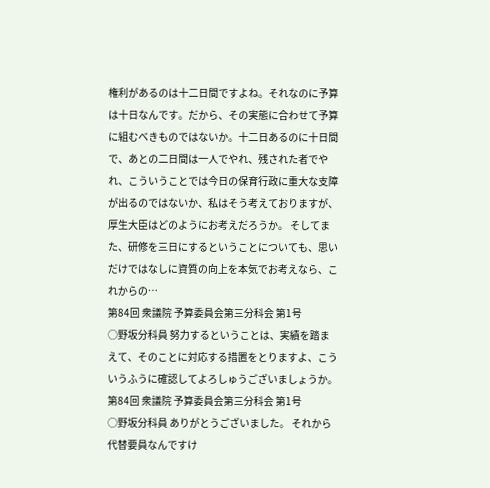権利があるのは十二日間ですよね。それなのに予算は十日なんです。だから、その実態に合わせて予算に組むべきものではないか。十二日あるのに十日間で、あとの二日間は一人でやれ、残された者でやれ、こういうことでは今日の保育行政に重大な支障が出るのではないか、私はそう考えておりますが、厚生大臣はどのようにお考えだろうか。 そしてまた、研修を三日にするということについても、思いだけではなしに資質の向上を本気でお考えなら、これからの…
第84回 衆議院 予算委員会第三分科会 第1号
○野坂分科員 努力するということは、実績を踏まえて、そのことに対応する措置をとりますよ、こういうふうに確認してよろしゅうございましょうか。
第84回 衆議院 予算委員会第三分科会 第1号
○野坂分科員 ありがとうございました。 それから代替要員なんですけ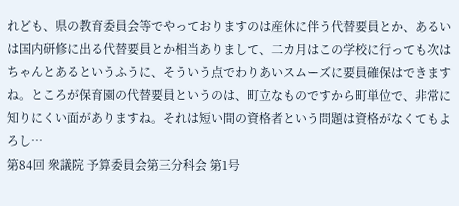れども、県の教育委員会等でやっておりますのは産休に伴う代替要員とか、あるいは国内研修に出る代替要員とか相当ありまして、二カ月はこの学校に行っても次はちゃんとあるというふうに、そういう点でわりあいスムーズに要員確保はできますね。ところが保育園の代替要員というのは、町立なものですから町単位で、非常に知りにくい面がありますね。それは短い間の資格者という問題は資格がなくてもよろし…
第84回 衆議院 予算委員会第三分科会 第1号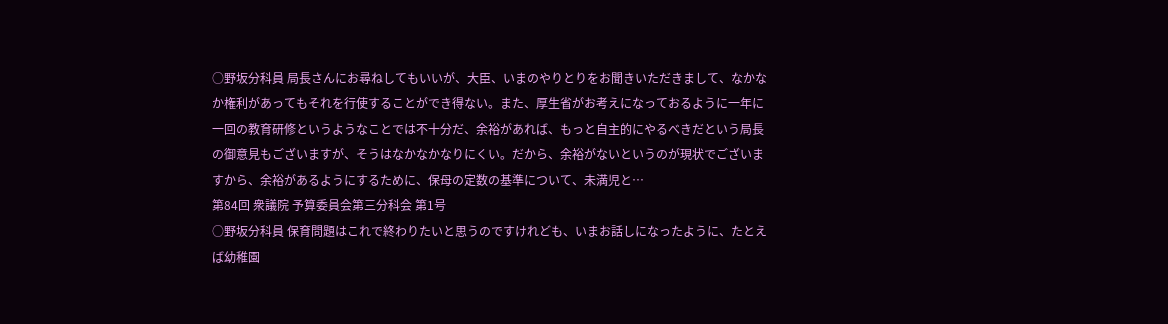○野坂分科員 局長さんにお尋ねしてもいいが、大臣、いまのやりとりをお聞きいただきまして、なかなか権利があってもそれを行使することができ得ない。また、厚生省がお考えになっておるように一年に一回の教育研修というようなことでは不十分だ、余裕があれば、もっと自主的にやるべきだという局長の御意見もございますが、そうはなかなかなりにくい。だから、余裕がないというのが現状でございますから、余裕があるようにするために、保母の定数の基準について、未満児と…
第84回 衆議院 予算委員会第三分科会 第1号
○野坂分科員 保育問題はこれで終わりたいと思うのですけれども、いまお話しになったように、たとえば幼稚園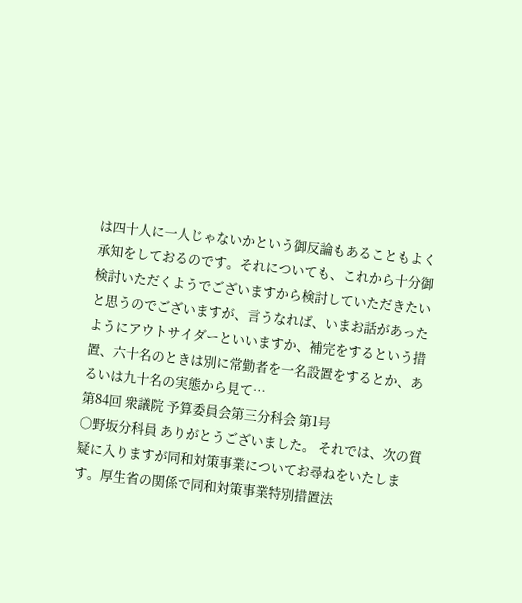は四十人に一人じゃないかという御反論もあることもよく承知をしておるのです。それについても、これから十分御検討いただくようでございますから検討していただきたいと思うのでございますが、言うなれば、いまお話があったようにアウトサイダーといいますか、補完をするという措置、六十名のときは別に常勤者を一名設置をするとか、あるいは九十名の実態から見て…
第84回 衆議院 予算委員会第三分科会 第1号
○野坂分科員 ありがとうございました。 それでは、次の質疑に入りますが同和対策事業についてお尋ねをいたします。厚生省の関係で同和対策事業特別措置法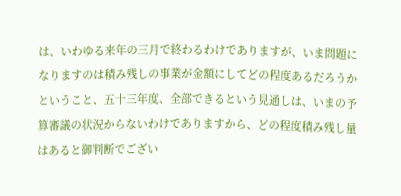は、いわゆる来年の三月で終わるわけでありますが、いま問題になりますのは積み残しの事業が金額にしてどの程度あるだろうかということ、五十三年度、全部できるという見通しは、いまの予算審議の状況からないわけでありますから、どの程度積み残し量はあると御判断でござい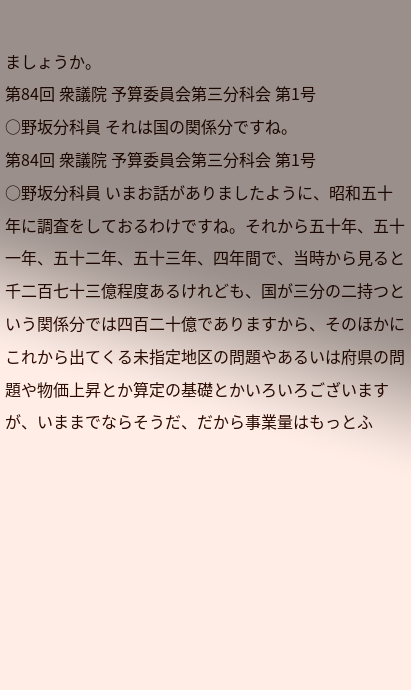ましょうか。
第84回 衆議院 予算委員会第三分科会 第1号
○野坂分科員 それは国の関係分ですね。
第84回 衆議院 予算委員会第三分科会 第1号
○野坂分科員 いまお話がありましたように、昭和五十年に調査をしておるわけですね。それから五十年、五十一年、五十二年、五十三年、四年間で、当時から見ると千二百七十三億程度あるけれども、国が三分の二持つという関係分では四百二十億でありますから、そのほかにこれから出てくる未指定地区の問題やあるいは府県の問題や物価上昇とか算定の基礎とかいろいろございますが、いままでならそうだ、だから事業量はもっとふ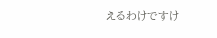えるわけですけ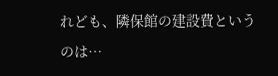れども、隣保館の建設費というのは…